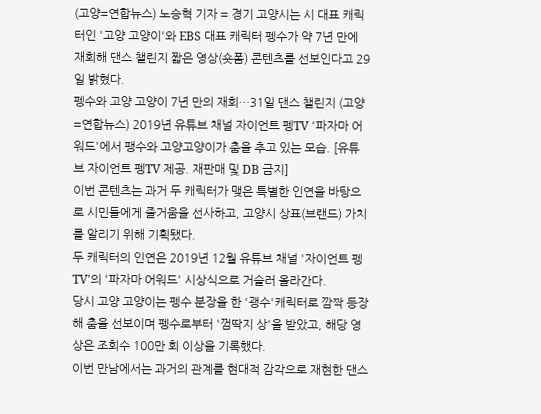(고양=연합뉴스) 노승혁 기자 = 경기 고양시는 시 대표 캐릭터인 '고양 고양이'와 EBS 대표 캐릭터 펭수가 약 7년 만에 재회해 댄스 챌린지 짧은 영상(숏폼) 콘텐츠를 선보인다고 29일 밝혔다.
펭수와 고양 고양이 7년 만의 재회…31일 댄스 챌린지 (고양=연합뉴스) 2019년 유튜브 채널 자이언트 펭TV '파자마 어워드'에서 팽수와 고양고양이가 춤을 추고 있는 모습. [유튜브 자이언트 펭TV 제공. 재판매 및 DB 금지]
이번 콘텐츠는 과거 두 캐릭터가 맺은 특별한 인연을 바탕으로 시민들에게 즐거움을 선사하고, 고양시 상표(브랜드) 가치를 알리기 위해 기획됐다.
두 캐릭터의 인연은 2019년 12월 유튜브 채널 '자이언트 펭TV'의 '파자마 어워드' 시상식으로 거슬러 올라간다.
당시 고양 고양이는 펭수 분장을 한 '괭수'캐릭터로 깜짝 등장해 춤을 선보이며 펭수로부터 '껌딱지 상'을 받았고, 해당 영상은 조회수 100만 회 이상을 기록했다.
이번 만남에서는 과거의 관계를 현대적 감각으로 재현한 댄스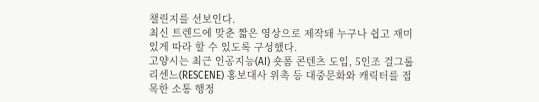챌린지를 선보인다.
최신 트렌드에 맞춘 짧은 영상으로 제작돼 누구나 쉽고 재미있게 따라 할 수 있도록 구성했다.
고양시는 최근 인공지능(AI) 숏폼 콘텐츠 도입, 5인조 걸그룹 리센느(RESCENE) 홍보대사 위촉 등 대중문화와 캐릭터를 접목한 소통 행정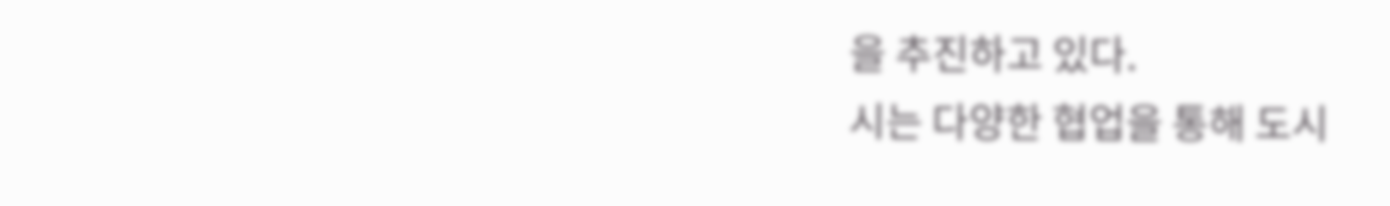을 추진하고 있다.
시는 다양한 협업을 통해 도시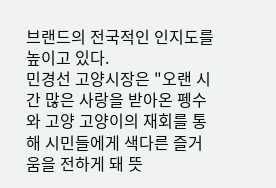브랜드의 전국적인 인지도를 높이고 있다.
민경선 고양시장은 "오랜 시간 많은 사랑을 받아온 펭수와 고양 고양이의 재회를 통해 시민들에게 색다른 즐거움을 전하게 돼 뜻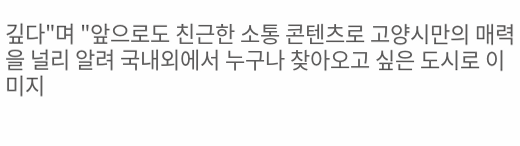깊다"며 "앞으로도 친근한 소통 콘텐츠로 고양시만의 매력을 널리 알려 국내외에서 누구나 찾아오고 싶은 도시로 이미지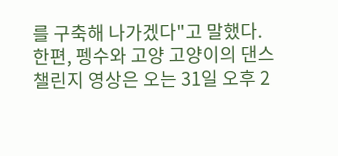를 구축해 나가겠다"고 말했다.
한편, 펭수와 고양 고양이의 댄스 챌린지 영상은 오는 31일 오후 2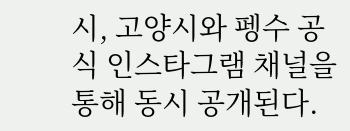시, 고양시와 펭수 공식 인스타그램 채널을 통해 동시 공개된다.